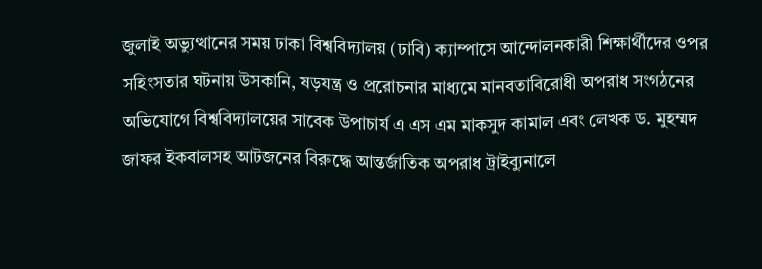জুলাই অভ্যুত্থানের সময় ঢাকা বিশ্ববিদ্যালয় (ঢাবি) ক্যাম্পাসে আন্দোলনকারী শিক্ষার্থীদের ওপর সহিংসতার ঘটনায় উসকানি, ষড়যন্ত্র ও প্ররোচনার মাধ্যমে মানবতাবিরোধী অপরাধ সংগঠনের অভিযোগে বিশ্ববিদ্যালয়ের সাবেক উপাচার্য এ এস এম মাকসুদ কামাল এবং লেখক ড. মুহম্মদ জাফর ইকবালসহ আটজনের বিরুদ্ধে আন্তর্জাতিক অপরাধ ট্রাইব্যুনালে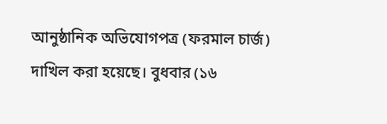আনুষ্ঠানিক অভিযোগপত্র (ফরমাল চার্জ) দাখিল করা হয়েছে। বুধবার (১৬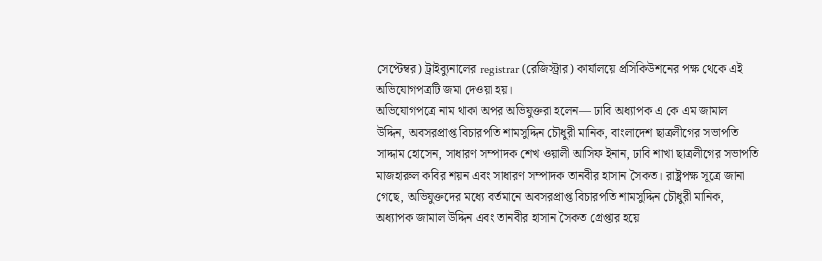সেপ্টেম্বর) ট্রাইব্যুনালের registrar (রেজিস্ট্রার) কার্যালয়ে প্রসিকিউশনের পক্ষ থেকে এই অভিযোগপত্রটি জমা দেওয়া হয়।
অভিযোগপত্রে নাম থাকা অপর অভিযুক্তরা হলেন— ঢাবি অধ্যাপক এ কে এম জামাল উদ্দিন, অবসরপ্রাপ্ত বিচারপতি শামসুদ্দিন চৌধুরী মানিক, বাংলাদেশ ছাত্রলীগের সভাপতি সাদ্দাম হোসেন, সাধারণ সম্পাদক শেখ ওয়ালী আসিফ ইনান, ঢাবি শাখা ছাত্রলীগের সভাপতি মাজহারুল কবির শয়ন এবং সাধারণ সম্পাদক তানবীর হাসান সৈকত। রাষ্ট্রপক্ষ সূত্রে জানা গেছে, অভিযুক্তদের মধ্যে বর্তমানে অবসরপ্রাপ্ত বিচারপতি শামসুদ্দিন চৌধুরী মানিক, অধ্যাপক জামাল উদ্দিন এবং তানবীর হাসান সৈকত গ্রেপ্তার হয়ে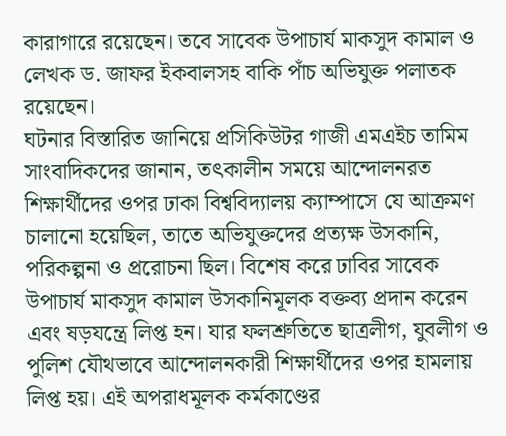কারাগারে রয়েছেন। তবে সাবেক উপাচার্য মাকসুদ কামাল ও লেখক ড. জাফর ইকবালসহ বাকি পাঁচ অভিযুক্ত পলাতক রয়েছেন।
ঘটনার বিস্তারিত জানিয়ে প্রসিকিউটর গাজী এমএইচ তামিম সাংবাদিকদের জানান, তৎকালীন সময়ে আন্দোলনরত শিক্ষার্থীদের ওপর ঢাকা বিশ্ববিদ্যালয় ক্যাম্পাসে যে আক্রমণ চালানো হয়েছিল, তাতে অভিযুক্তদের প্রত্যক্ষ উসকানি, পরিকল্পনা ও প্ররোচনা ছিল। বিশেষ করে ঢাবির সাবেক উপাচার্য মাকসুদ কামাল উসকানিমূলক বক্তব্য প্রদান করেন এবং ষড়যন্ত্রে লিপ্ত হন। যার ফলশ্রুতিতে ছাত্রলীগ, যুবলীগ ও পুলিশ যৌথভাবে আন্দোলনকারী শিক্ষার্থীদের ওপর হামলায় লিপ্ত হয়। এই অপরাধমূলক কর্মকাণ্ডের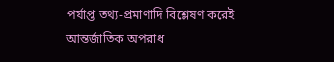পর্যাপ্ত তথ্য-প্রমাণাদি বিশ্লেষণ করেই আন্তর্জাতিক অপরাধ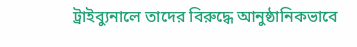ট্রাইব্যুনালে তাদের বিরুদ্ধে আনুষ্ঠানিকভাবে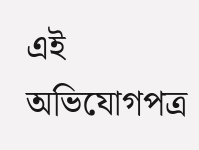এই অভিযোগপত্র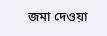জমা দেওয়া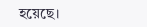হয়েছে।